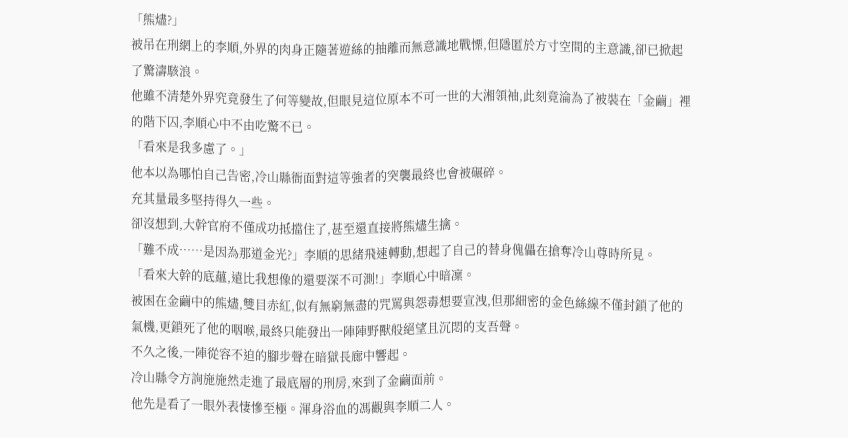「熊燼?」
被吊在刑網上的李順,外界的肉身正隨著遊絲的抽離而無意識地戰慄,但隱匿於方寸空間的主意識,卻已掀起了驚濤駭浪。
他雖不清楚外界究竟發生了何等變故,但眼見這位原本不可一世的大湘領袖,此刻竟淪為了被裝在「金繭」裡的階下囚,李順心中不由吃驚不已。
「看來是我多慮了。」
他本以為哪怕自己告密,冷山縣衙面對這等強者的突襲最終也會被碾碎。
充其量最多堅持得久一些。
卻沒想到,大幹官府不僅成功抵擋住了,甚至還直接將熊燼生擒。
「難不成……是因為那道金光?」李順的思緒飛速轉動,想起了自己的替身傀儡在搶奪冷山尊時所見。
「看來大幹的底蘊,遠比我想像的還要深不可測!」李順心中暗凜。
被困在金繭中的熊燼,雙目赤紅,似有無窮無盡的咒罵與怨毒想要宣洩,但那細密的金色絲線不僅封鎖了他的氣機,更鎖死了他的咽喉,最終只能發出一陣陣野獸般絕望且沉悶的支吾聲。
不久之後,一陣從容不迫的腳步聲在暗獄長廊中響起。
冷山縣令方詢施施然走進了最底層的刑房,來到了金繭面前。
他先是看了一眼外表悽慘至極。渾身浴血的馮觀與李順二人。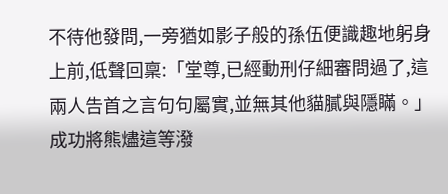不待他發問,一旁猶如影子般的孫伍便識趣地躬身上前,低聲回稟:「堂尊,已經動刑仔細審問過了,這兩人告首之言句句屬實,並無其他貓膩與隱瞞。」
成功將熊燼這等潑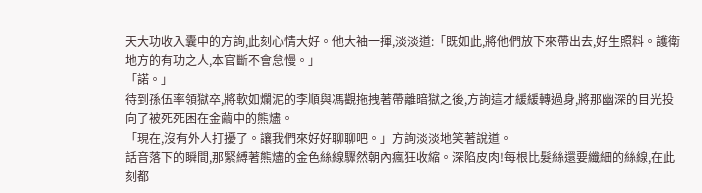天大功收入囊中的方詢,此刻心情大好。他大袖一揮,淡淡道:「既如此,將他們放下來帶出去,好生照料。護衛地方的有功之人,本官斷不會怠慢。」
「諾。」
待到孫伍率領獄卒,將軟如爛泥的李順與馮觀拖拽著帶離暗獄之後,方詢這才緩緩轉過身,將那幽深的目光投向了被死死困在金繭中的熊燼。
「現在,沒有外人打擾了。讓我們來好好聊聊吧。」方詢淡淡地笑著說道。
話音落下的瞬間,那緊縛著熊燼的金色絲線驟然朝內瘋狂收縮。深陷皮肉!每根比髮絲還要纖細的絲線,在此刻都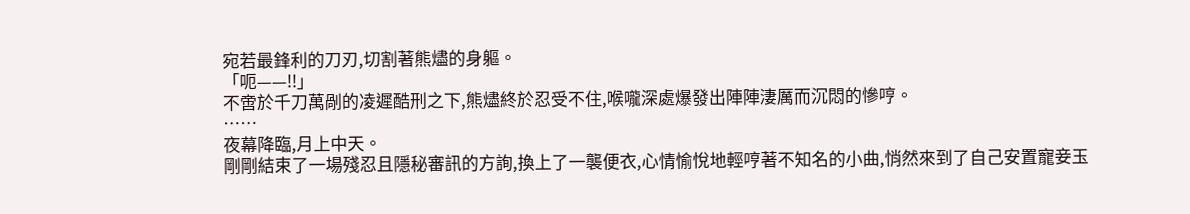宛若最鋒利的刀刃,切割著熊燼的身軀。
「呃——!!」
不啻於千刀萬剮的凌遲酷刑之下,熊燼終於忍受不住,喉嚨深處爆發出陣陣淒厲而沉悶的慘哼。
……
夜幕降臨,月上中天。
剛剛結束了一場殘忍且隱秘審訊的方詢,換上了一襲便衣,心情愉悅地輕哼著不知名的小曲,悄然來到了自己安置寵妾玉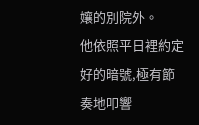孃的別院外。
他依照平日裡約定好的暗號,極有節奏地叩響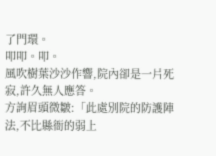了門環。
叩叩。叩。
風吹樹葉沙沙作響,院內卻是一片死寂,許久無人應答。
方詢眉頭微皺:「此處別院的防護陣法,不比縣衙的弱上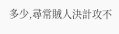多少,尋常賊人決計攻不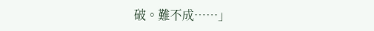破。難不成……」